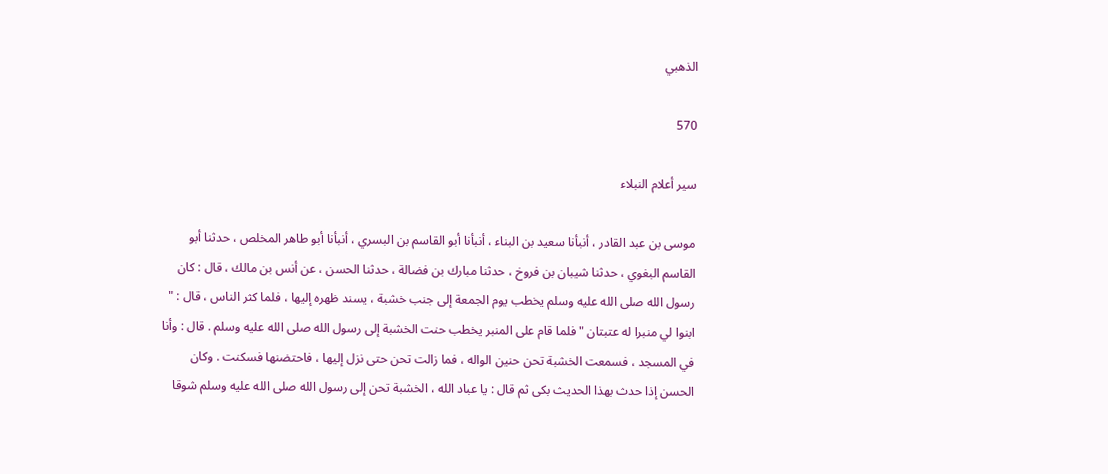الذهبي

570

سير أعلام النبلاء

موسى بن عبد القادر ، أنبأنا سعيد بن البناء ، أنبأنا أبو القاسم بن البسري ، أنبأنا أبو طاهر المخلص ، حدثنا أبو القاسم البغوي ، حدثنا شيبان بن فروخ ، حدثنا مبارك بن فضالة ، حدثنا الحسن ، عن أنس بن مالك ، قال : كان رسول الله صلى الله عليه وسلم يخطب يوم الجمعة إلى جنب خشبة ، يسند ظهره إليها ، فلما كثر الناس ، قال : " ابنوا لي منبرا له عتبتان " فلما قام على المنبر يخطب حنت الخشبة إلى رسول الله صلى الله عليه وسلم . قال : وأنا في المسجد ، فسمعت الخشبة تحن حنين الواله ، فما زالت تحن حتى نزل إليها ، فاحتضنها فسكنت . وكان الحسن إذا حدث بهذا الحديث بكى ثم قال : يا عباد الله ، الخشبة تحن إلى رسول الله صلى الله عليه وسلم شوقا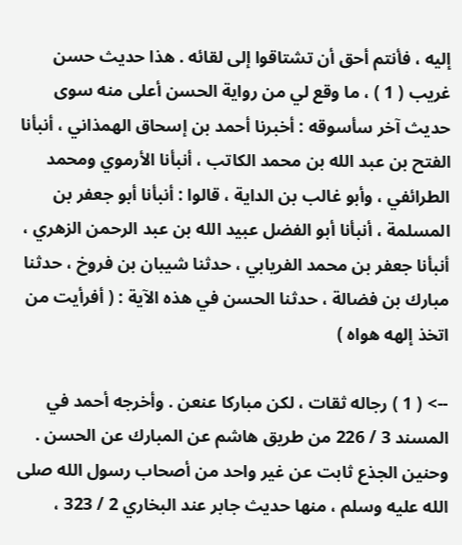إليه ، فأنتم أحق أن تشتاقوا إلى لقائه . هذا حديث حسن غريب ( 1 ) ، ما وقع لي من رواية الحسن أعلى منه سوى حديث آخر سأسوقه : أخبرنا أحمد بن إسحاق الهمذاني ، أنبأنا الفتح بن عبد الله بن محمد الكاتب ، أنبأنا الأرموي ومحمد الطرائفي ، وأبو غالب بن الداية ، قالوا : أنبأنا أبو جعفر بن المسلمة ، أنبأنا أبو الفضل عبيد الله بن عبد الرحمن الزهري ، أنبأنا جعفر بن محمد الفريابي ، حدثنا شيبان بن فروخ ، حدثنا مبارك بن فضالة ، حدثنا الحسن في هذه الآية : ( أفرأيت من اتخذ إلهه هواه )

--> ( 1 ) رجاله ثقات ، لكن مباركا عنعن . وأخرجه أحمد في المسند 3 / 226 من طريق هاشم عن المبارك عن الحسن . وحنين الجذع ثابت عن غير واحد من أصحاب رسول الله صلى الله عليه وسلم ، منها حديث جابر عند البخاري 2 / 323 ،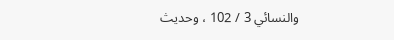والنسائي 3 / 102 ، وحديث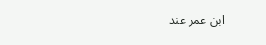ابن عمر عند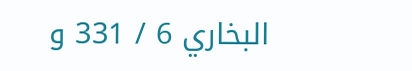البخاري 6 / 331 و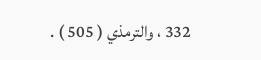332 ، والترمذي ( 505 ) .